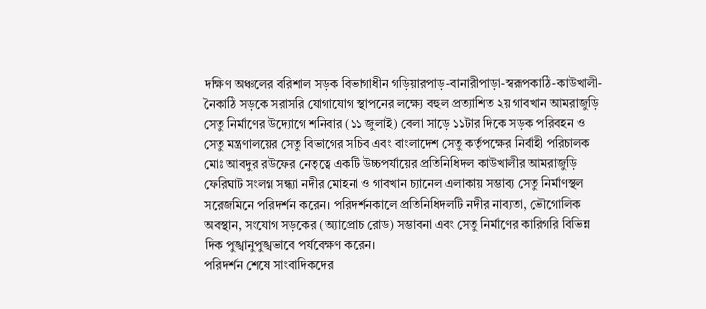দক্ষিণ অঞ্চলের বরিশাল সড়ক বিভাগাধীন গড়িয়ারপাড়-বানারীপাড়া-স্বরূপকাঠি-কাউখালী-নৈকাঠি সড়কে সরাসরি যোগাযোগ স্থাপনের লক্ষ্যে বহুল প্রত্যাশিত ২য় গাবখান আমরাজুড়ি সেতু নির্মাণের উদ্যোগে শনিবার (১১ জুলাই) বেলা সাড়ে ১১টার দিকে সড়ক পরিবহন ও সেতু মন্ত্রণালয়ের সেতু বিভাগের সচিব এবং বাংলাদেশ সেতু কর্তৃপক্ষের নির্বাহী পরিচালক মোঃ আবদুর রউফের নেতৃত্বে একটি উচ্চপর্যায়ের প্রতিনিধিদল কাউখালীর আমরাজুড়ি ফেরিঘাট সংলগ্ন সন্ধ্যা নদীর মোহনা ও গাবখান চ্যানেল এলাকায় সম্ভাব্য সেতু নির্মাণস্থল সরেজমিনে পরিদর্শন করেন। পরিদর্শনকালে প্রতিনিধিদলটি নদীর নাব্যতা, ভৌগোলিক অবস্থান, সংযোগ সড়কের (অ্যাপ্রোচ রোড) সম্ভাবনা এবং সেতু নির্মাণের কারিগরি বিভিন্ন দিক পুঙ্খানুপুঙ্খভাবে পর্যবেক্ষণ করেন।
পরিদর্শন শেষে সাংবাদিকদের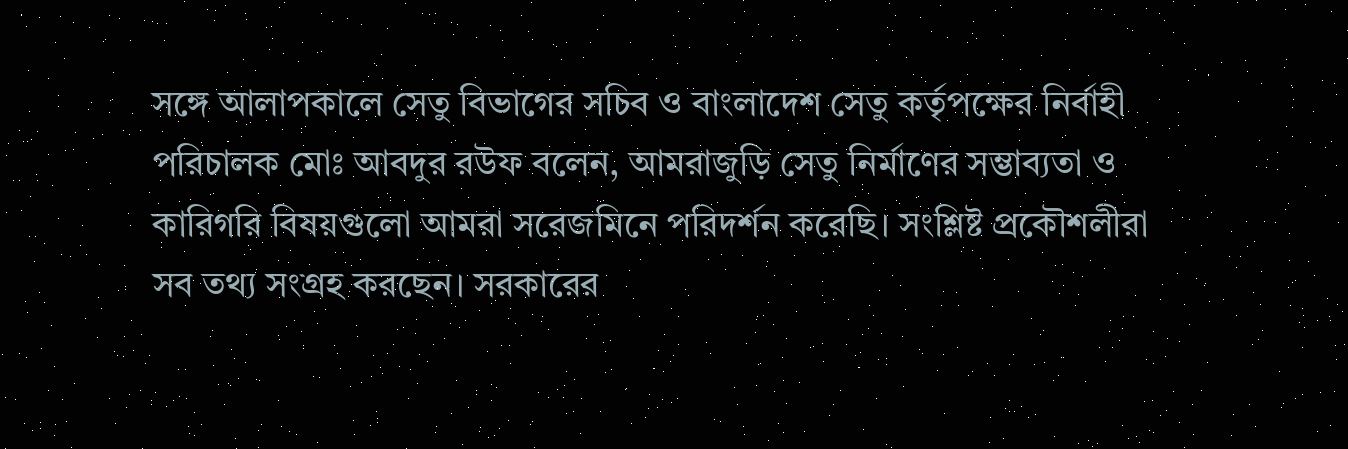সঙ্গে আলাপকালে সেতু বিভাগের সচিব ও বাংলাদেশ সেতু কর্তৃপক্ষের নির্বাহী পরিচালক মোঃ আবদুর রউফ বলেন, আমরাজুড়ি সেতু নির্মাণের সম্ভাব্যতা ও কারিগরি বিষয়গুলো আমরা সরেজমিনে পরিদর্শন করেছি। সংশ্লিষ্ট প্রকৌশলীরা সব তথ্য সংগ্রহ করছেন। সরকারের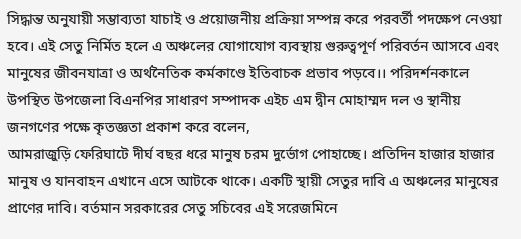সিদ্ধান্ত অনুযায়ী সম্ভাব্যতা যাচাই ও প্রয়োজনীয় প্রক্রিয়া সম্পন্ন করে পরবর্তী পদক্ষেপ নেওয়া হবে। এই সেতু নির্মিত হলে এ অঞ্চলের যোগাযোগ ব্যবস্থায় গুরুত্বপূর্ণ পরিবর্তন আসবে এবং মানুষের জীবনযাত্রা ও অর্থনৈতিক কর্মকাণ্ডে ইতিবাচক প্রভাব পড়বে।। পরিদর্শনকালে উপস্থিত উপজেলা বিএনপির সাধারণ সম্পাদক এইচ এম দ্বীন মোহাম্মদ দল ও স্থানীয় জনগণের পক্ষে কৃতজ্ঞতা প্রকাশ করে বলেন,
আমরাজুড়ি ফেরিঘাটে দীর্ঘ বছর ধরে মানুষ চরম দুর্ভোগ পোহাচ্ছে। প্রতিদিন হাজার হাজার মানুষ ও যানবাহন এখানে এসে আটকে থাকে। একটি স্থায়ী সেতুর দাবি এ অঞ্চলের মানুষের প্রাণের দাবি। বর্তমান সরকারের সেতু সচিবের এই সরেজমিনে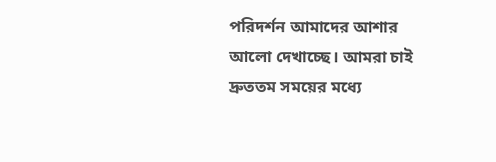পরিদর্শন আমাদের আশার আলো দেখাচ্ছে। আমরা চাই দ্রুততম সময়ের মধ্যে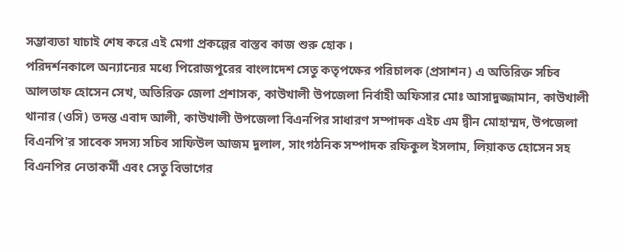সম্ভাব্যতা যাচাই শেষ করে এই মেগা প্রকল্পের বাস্তব কাজ শুরু হোক ।
পরিদর্শনকালে অন্যান্যের মধ্যে পিরোজপুরের বাংলাদেশ সেতু কতৃপক্ষের পরিচালক (প্রসাশন) এ অতিরিক্ত সচিব আলতাফ হোসেন সেখ, অতিরিক্ত জেলা প্রশাসক, কাউখালী উপজেলা নির্বাহী অফিসার মোঃ আসাদুজ্জামান, কাউখালী থানার (ওসি) তদন্ত এবাদ আলী, কাউখালী উপজেলা বিএনপির সাধারণ সম্পাদক এইচ এম দ্বীন মোহাম্মদ, উপজেলা বিএনপি'র সাবেক সদস্য সচিব সাফিউল আজম দুলাল, সাংগঠনিক সম্পাদক রফিকুল ইসলাম, লিয়াকত হোসেন সহ বিএনপির নেতাকর্মী এবং সেতু বিভাগের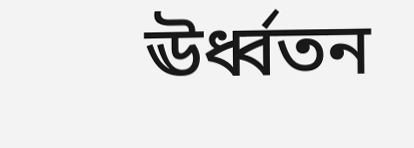ঊর্ধ্বতন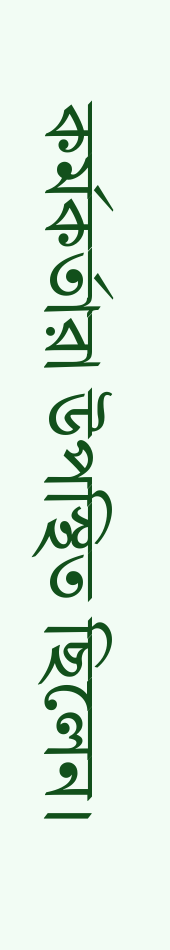কর্মকর্তারা উপস্থিত ছিলেন।